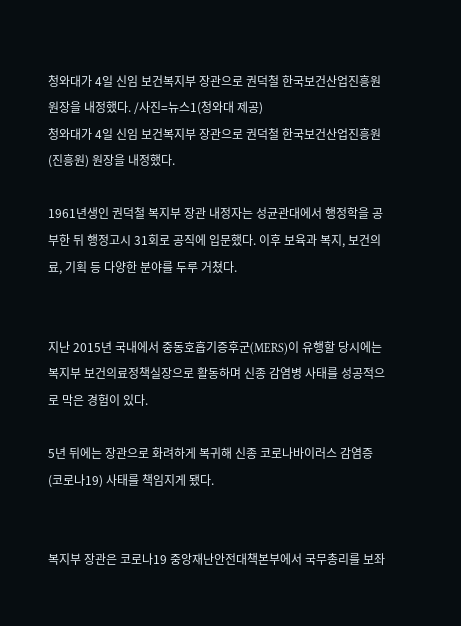청와대가 4일 신임 보건복지부 장관으로 권덕철 한국보건산업진흥원 원장을 내정했다. /사진=뉴스1(청와대 제공)
청와대가 4일 신임 보건복지부 장관으로 권덕철 한국보건산업진흥원(진흥원) 원장을 내정했다.

1961년생인 권덕철 복지부 장관 내정자는 성균관대에서 행정학을 공부한 뒤 행정고시 31회로 공직에 입문했다. 이후 보육과 복지, 보건의료, 기획 등 다양한 분야를 두루 거쳤다.


지난 2015년 국내에서 중동호흡기증후군(MERS)이 유행할 당시에는 복지부 보건의료정책실장으로 활동하며 신종 감염병 사태를 성공적으로 막은 경험이 있다.

5년 뒤에는 장관으로 화려하게 복귀해 신종 코로나바이러스 감염증(코로나19) 사태를 책임지게 됐다.


복지부 장관은 코로나19 중앙재난안전대책본부에서 국무총리를 보좌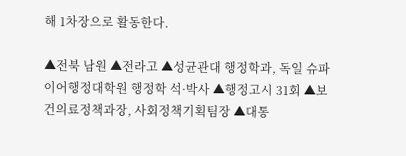해 1차장으로 활동한다.

▲전북 남원 ▲전라고 ▲성균관대 행정학과, 독일 슈파이어행정대학원 행정학 석·박사 ▲행정고시 31회 ▲보건의료정책과장, 사회정책기획팀장 ▲대통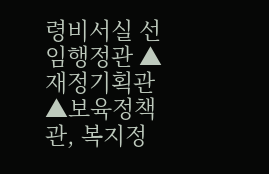령비서실 선임행정관 ▲재정기획관 ▲보육정책관, 복지정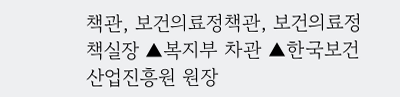책관, 보건의료정책관, 보건의료정책실장 ▲복지부 차관 ▲한국보건산업진흥원 원장